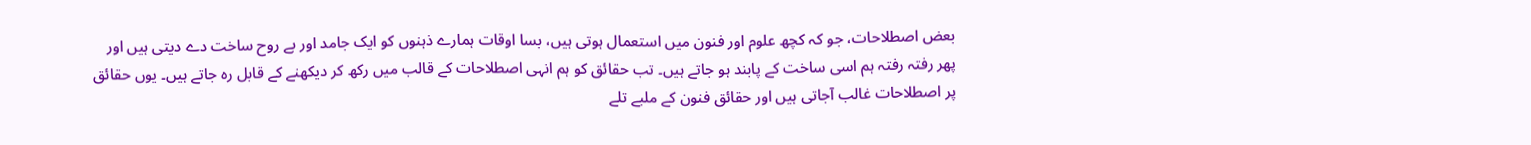بعض اصطلاحات، جو کہ کچھ علوم اور فنون میں استعمال ہوتی ہیں، بسا اوقات ہمارے ذہنوں کو ایک جامد اور بے روح ساخت دے دیتی ہیں اور پھر رفتہ رفتہ ہم اسی ساخت کے پابند ہو جاتے ہیں۔ تب حقائق کو ہم انہی اصطلاحات کے قالب میں رکھ کر دیکھنے کے قابل رہ جاتے ہیں۔ یوں حقائق پر اصطلاحات غالب آجاتی ہیں اور حقائق فنون کے ملبے تلے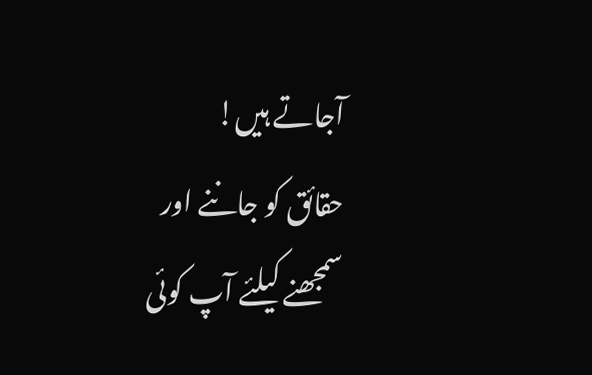آجاتے ہیں!
حقائق کو جاننے اور سمجھنے کیلئے آپ کوئی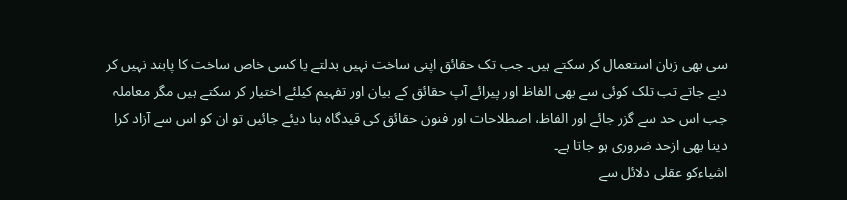سی بھی زبان استعمال کر سکتے ہیں۔ جب تک حقائق اپنی ساخت نہیں بدلتے یا کسی خاص ساخت کا پابند نہیں کر دیے جاتے تب تلک کوئی سے بھی الفاظ اور پیرائے آپ حقائق کے بیان اور تفہیم کیلئے اختیار کر سکتے ہیں مگر معاملہ جب اس حد سے گزر جائے اور الفاظ، اصطلاحات اور فنون حقائق کی قیدگاہ بنا دیئے جائیں تو ان کو اس سے آزاد کرا دینا بھی ازحد ضروری ہو جاتا ہے۔
اشیاءکو عقلی دلائل سے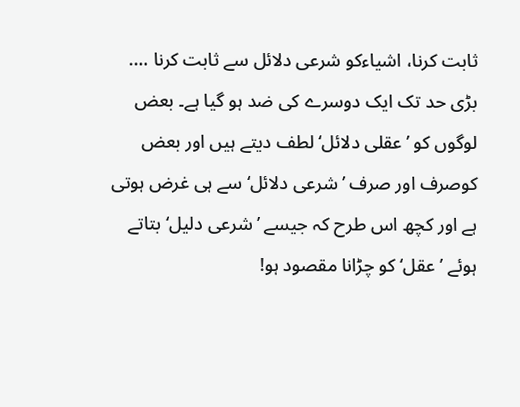ثابت کرنا، اشیاءکو شرعی دلائل سے ثابت کرنا …. بڑی حد تک ایک دوسرے کی ضد ہو گیا ہے۔ بعض لوگوں کو ’عقلی دلائل‘ لطف دیتے ہیں اور بعض کوصرف اور صرف ’شرعی دلائل‘ سے ہی غرض ہوتی ہے اور کچھ اس طرح کہ جیسے ’شرعی دلیل‘بتاتے ہوئے ’عقل‘ کو چڑانا مقصود ہو!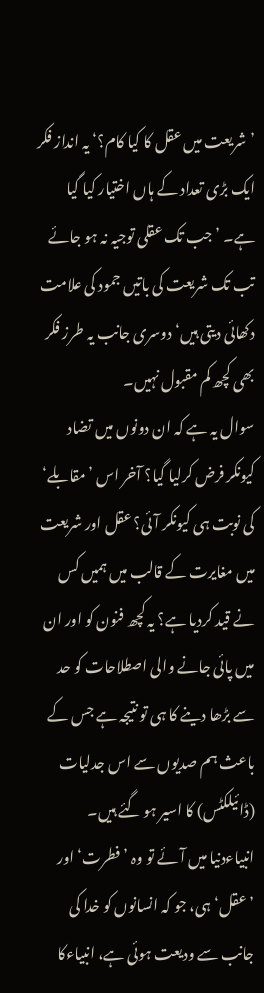’شریعت میں عقل کا کیا کام؟‘ یہ انداز فکر ایک بڑی تعداد کے ہاں اختیار کیا گیا ہے۔ ’جب تک عقلی توجیہ نہ ہو جائے تب تک شریعت کی باتیں جمود کی علامت دکھائی دیتی ہیں‘ دوسری جانب یہ طرز فکر بھی کچھ کم مقبول نہیں۔
سوال یہ ہے کہ ان دونوں میں تضاد کیونکر فرض کرلیا گیا؟ آخر اس ’مقابلے‘ کی نوبت ہی کیونکر آئی؟ عقل اور شریعت میں مغایرت کے قالب میں ہمیں کس نے قید کردیا ہے؟ یہ کچھ فنون کو اور ان میں پائی جانے والی اصطلاحات کو حد سے بڑھا دینے کا ہی تو نتیجہ ہے جس کے باعث ہم صدیوں سے اس جدلیات (ڈائيلکٹس) کا اسیر ہو گئے ہیں۔
انبیاءدنیا میں آئے تو وہ ’فطرت‘ اور ’عقل‘ ہی، جو کہ انسانوں کو خدا کی جانب سے ودیعت ہوئی ہے، انبیاءکا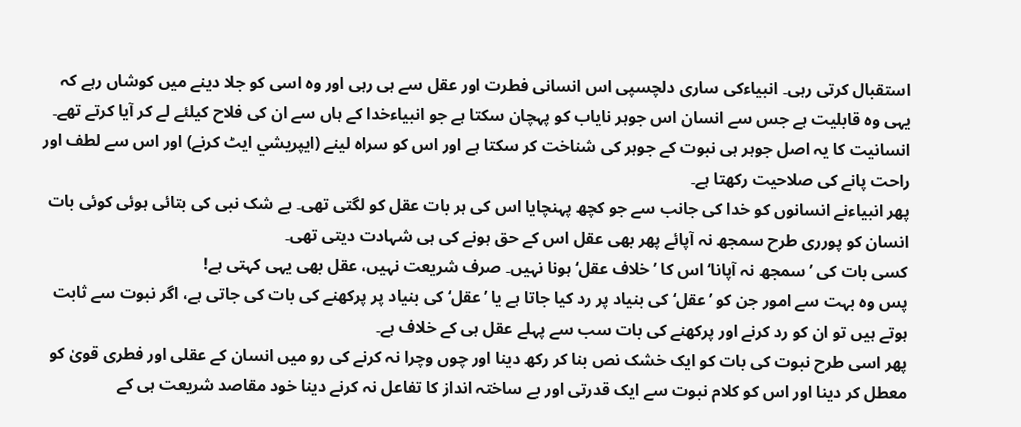استقبال کرتی رہی۔ انبیاءکی ساری دلچسپی اس انسانی فطرت اور عقل سے ہی رہی اور وہ اسی کو جلا دینے میں کوشاں رہے کہ یہی وہ قابلیت ہے جس سے انسان اس جوہر نایاب کو پہچان سکتا ہے جو انبیاءخدا کے ہاں سے ان کی فلاح کیلئے لے کر آیا کرتے تھے۔ انسانیت کا یہ اصل جوہر ہی نبوت کے جوہر کی شناخت کر سکتا ہے اور اس کو سراہ لینے (ايپريشي ايٹ کرنے) اور اس سے لطف اور راحت پانے کی صلاحیت رکھتا ہے۔
پھر انبیاءنے انسانوں کو خدا کی جانب سے جو کچھ پہنچایا اس کی ہر بات عقل کو لگتی تھی۔ بے شک نبی کی بتائی ہوئی کوئی بات انسان کو پورری طرح سمجھ نہ آپائے پھر بھی عقل اس کے حق ہونے کی ہی شہادت دیتی تھی۔
کسی بات کی ’سمجھ نہ آپانا‘ اس کا ’خلاف عقل‘ ہونا نہیں۔ صرف شریعت نہیں، عقل بھی یہی کہتی ہے!
پس وہ بہت سے امور جن کو ’عقل‘ کی بنیاد پر رد کیا جاتا ہے یا ’عقل‘ کی بنیاد پر پرکھنے کی بات کی جاتی ہے، اگر نبوت سے ثابت ہوتے ہیں تو ان کو رد کرنے اور پرکھنے کی بات سب سے پہلے عقل ہی کے خلاف ہے۔
پھر اسی طرح نبوت کی بات کو ایک خشک نص بنا کر رکھ دینا اور چوں وچرا نہ کرنے کی رو میں انسان کے عقلی اور فطری قویٰ کو معطل کر دینا اور اس کو کلام نبوت سے ایک قدرتی اور بے ساختہ انداز کا تفاعل نہ کرنے دینا خود مقاصد شریعت ہی کے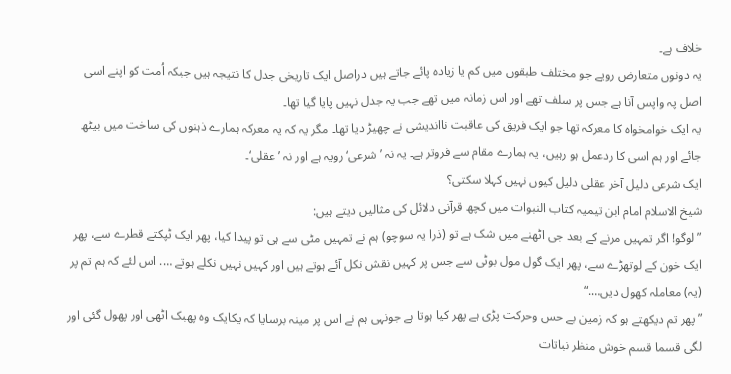خلاف ہے۔
یہ دونوں متعارض رویے جو مختلف طبقوں میں کم یا زیادہ پائے جاتے ہیں دراصل ایک تاریخی جدل کا نتیجہ ہیں جبکہ اُمت کو اپنے اسی اصل پہ واپس آنا ہے جس پر سلف تھے اور اس زمانہ میں تھے جب یہ جدل نہیں پایا گیا تھا۔
یہ ایک خوامخواہ کا معرکہ تھا جو ایک فریق کی عاقبت نااندیشی نے چھیڑ دیا تھا۔ مگر یہ کہ یہ معرکہ ہمارے ذہنوں کی ساخت میں بیٹھ جائے اور ہم اسی کا ردعمل ہو رہیں، یہ ہمارے مقام سے فروتر ہے۔ یہ نہ ’شرعی‘ رویہ ہے اور نہ ’عقلی‘۔
ایک شرعی دلیل آخر عقلی دلیل کیوں نہیں کہلا سکتی؟
شیخ الاسلام امام ابن تیمیہ کتاب النبوات میں کچھ قرآنی دلائل کی مثالیں دیتے ہیں:
”لوگو! اگر تمہیں مرنے کے بعد جی اٹھنے میں شک ہے تو (ذرا یہ سوچو) ہم نے تمہیں مٹی سے ہی تو پیدا کیا، پھر ایک ٹپکتے قطرے سے، پھر ایک خون کے لوتھڑے سے، پھر ایک گول مول بوٹی سے جس پر کہیں نقش نکل آئے ہوتے ہیں اور کہیں نہیں نکلے ہوتے …. اس لئے کہ ہم تم پر (یہ) معاملہ کھول دیں….“
”پھر تم دیکھتے ہو کہ زمین بے حس وحرکت پڑی ہے پھر کیا ہوتا ہے جونہی ہم نے اس پر مینہ برسایا کہ یکایک وہ پھبک اٹھی اور پھول گئی اور لگی قسما قسم خوش منظر نباتات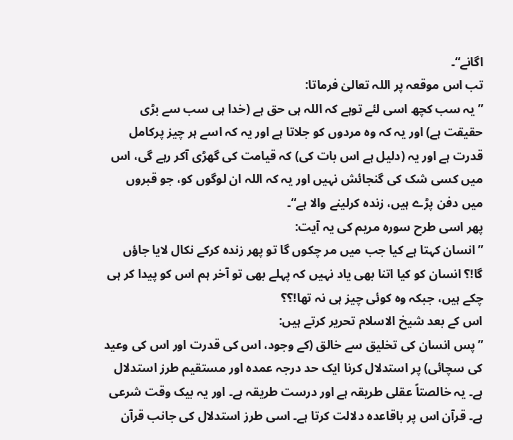اگانے“۔
تب اس موقعہ پر اللہ تعالیٰ فرماتا:
”یہ سب کچھ اسی لئے توہے کہ اللہ ہی حق ہے (خدا ہی سب سے بڑی حقیقت ہے) اور یہ کہ وہ مردوں کو جلاتا ہے اور یہ کہ اسے ہر چیز پرکامل قدرت ہے اور یہ (دلیل ہے اس بات کی) کہ قیامت کی گھڑی آکر رہے گی، اس میں کسی شک کی گنجائش نہیں اور یہ کہ اللہ ان لوگوں کو، جو قبروں میں دفن پڑے ہیں، زندہ کرلینے والا ہے“۔
پھر اسی طرح سورہ مریم کی یہ آیت:
”انسان کہتا ہے کیا جب میں مر چکوں گا تو پھر زندہ کرکے نکال لایا جاؤں گا!؟ انسان کو کیا اتنا بھی یاد نہیں کہ پہلے بھی تو آخر ہم اس کو پیدا کر ہی چکے ہیں، جبکہ وہ کوئی چیز ہی نہ تھا!؟؟
اس کے بعد شیخ الاسلام تحریر کرتے ہیں:
”پس انسان کی تخلیق سے خالق (کے وجود، اس کی قدرت اور اس کی وعید کی سچائی) پر استدلال کرنا ایک حد درجہ عمدہ اور مستقیم طرز استدلال ہے۔ یہ خالصتاً عقلی طریقہ ہے اور درست طریقہ ہے۔ اور یہ بیک وقت شرعی ہے۔ قرآن اس پر باقاعدہ دلالت کرتا ہے۔ اسی طرز استدلال کی جانب قرآن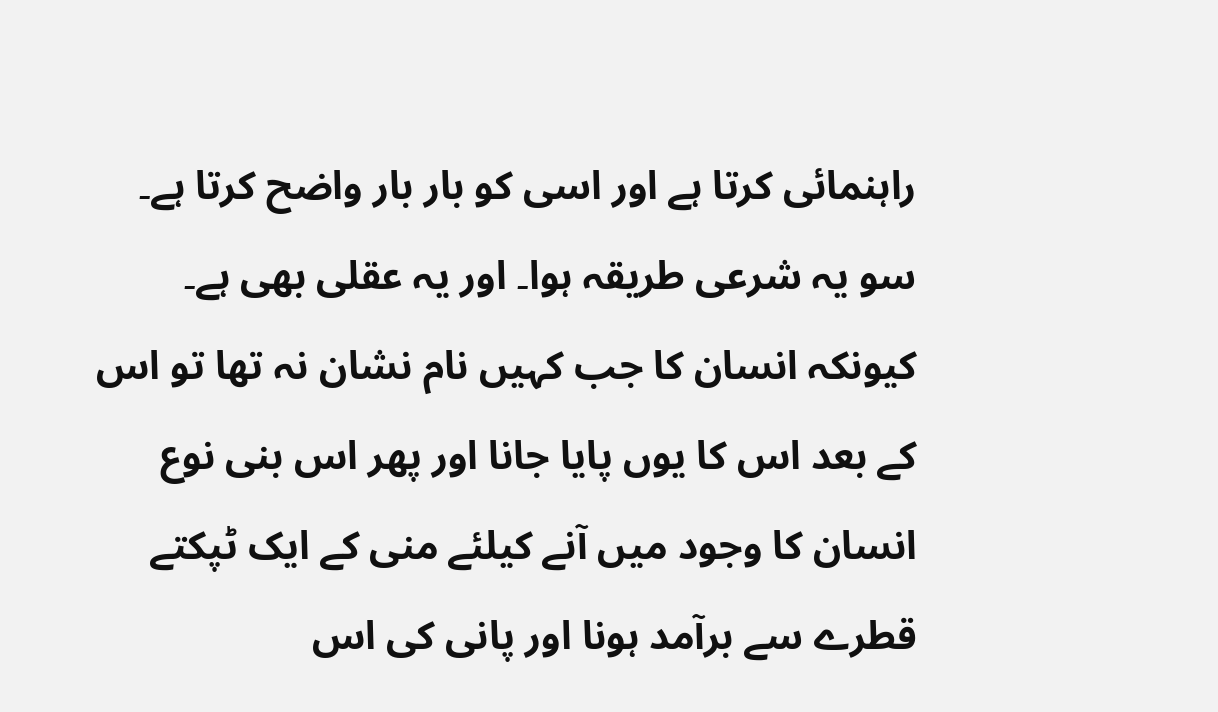راہنمائی کرتا ہے اور اسی کو بار بار واضح کرتا ہے۔ سو یہ شرعی طریقہ ہوا۔ اور یہ عقلی بھی ہے۔ کیونکہ انسان کا جب کہیں نام نشان نہ تھا تو اس کے بعد اس کا یوں پایا جانا اور پھر اس بنی نوع انسان کا وجود میں آنے کیلئے منی کے ایک ٹپکتے قطرے سے برآمد ہونا اور پانی کی اس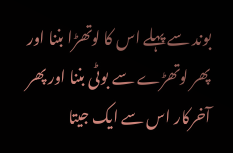بوند سے پہلے اس کا لوتھڑا بننا اور پھر لوتھڑے سے بوٹی بننا اور پھر آخرکار اس سے ایک جیتا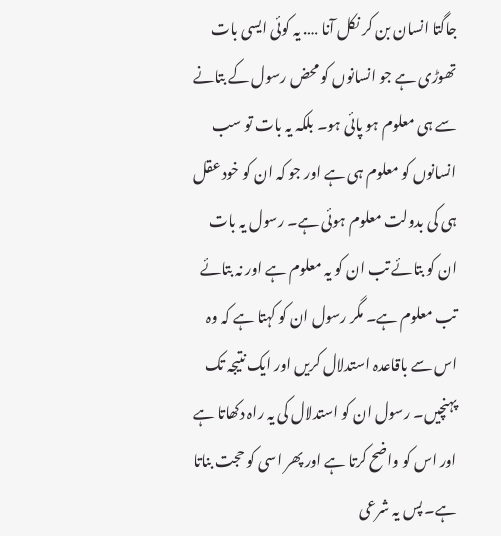جاگتا انسان بن کر نکل آنا …. یہ کوئی ایسی بات تھوڑی ہے جو انسانوں کو محض رسول کے بتانے سے ہی معلوم ہو پائی ہو۔ بلکہ یہ بات تو سب انسانوں کو معلوم ہی ہے اور جو کہ ان کو خود عقل ہی کی بدولت معلوم ہوئی ہے۔ رسول یہ بات ان کو بتائے تب ان کو یہ معلوم ہے اور نہ بتائے تب معلوم ہے۔ مگر رسول ان کو کہتا ہے کہ وہ اس سے باقاعدہ استدلال کریں اور ایک نتیجہ تک پہنچیں۔ رسول ان کو استدلال کی یہ راہ دکھاتا ہے اور اس کو واضح کرتا ہے اور پھر اسی کو حجت بناتا ہے۔ پس یہ شرعی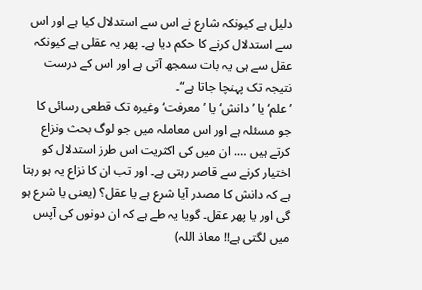دلیل ہے کیونکہ شارع نے اس سے استدلال کیا ہے اور اس سے استدلال کرنے کا حکم دیا ہے۔ پھر یہ عقلی ہے کیونکہ عقل سے ہی یہ بات سمجھ آتی ہے اور اس کے درست نتیجہ تک پہنچا جاتا ہے“۔
’علم‘ یا ’دانش‘ یا ’معرفت‘ وغیرہ تک قطعی رسائی کا جو مسئلہ ہے اور اس معاملہ میں جو لوگ بحث ونزاع کرتے ہیں …. ان میں کی اکثریت اس طرز استدلال کو اختیار کرنے سے قاصر رہتی ہے۔ اور تب ان کا نزاع یہ ہو رہتا ہے کہ دانش کا مصدر آیا شرع ہے یا عقل؟ (یعنی یا شرع ہو گی اور یا پھر عقل۔ گویا یہ طے ہے کہ ان دونوں کی آپس میں لگتی ہے!! معاذ اللہ)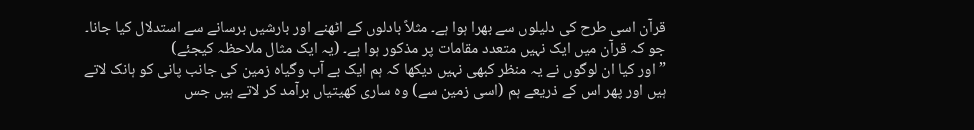قرآن اسی طرح کی دلیلوں سے بھرا ہوا ہے۔ مثلاً بادلوں کے اٹھنے اور بارشیں برسانے سے استدلال کیا جانا۔ جو کہ قرآن میں ایک نہیں متعدد مقامات پر مذکور ہوا ہے۔ (یہ ایک مثال ملاحظہ کیجئے)
”اور کیا ان لوگوں نے یہ منظر کبھی نہیں دیکھا کہ ہم ایک بے آب وگیاہ زمین کی جانب پانی کو ہانک لاتے ہیں اور پھر اس کے ذریعے ہم (اسی زمین سے) وہ ساری کھیتیاں برآمد کر لاتے ہیں جس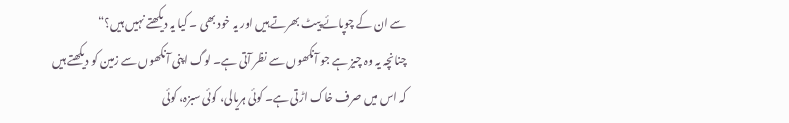سے ان کے چوپائے پیٹ بھرتے ہیں اور یہ خود بھی ۔ کیا یہ دیکھتے نہیں ہیں؟“
چنانچہ یہ وہ چیز ہے جو آنکھوں سے نظر آتی ہے۔ لوگ اپنی آنکھوں سے زمین کو دیکھتے ہیں کہ اس میں صرف خاک اڑتی ہے۔ کوئی ہریالی، کوئی سبزہ، کوئی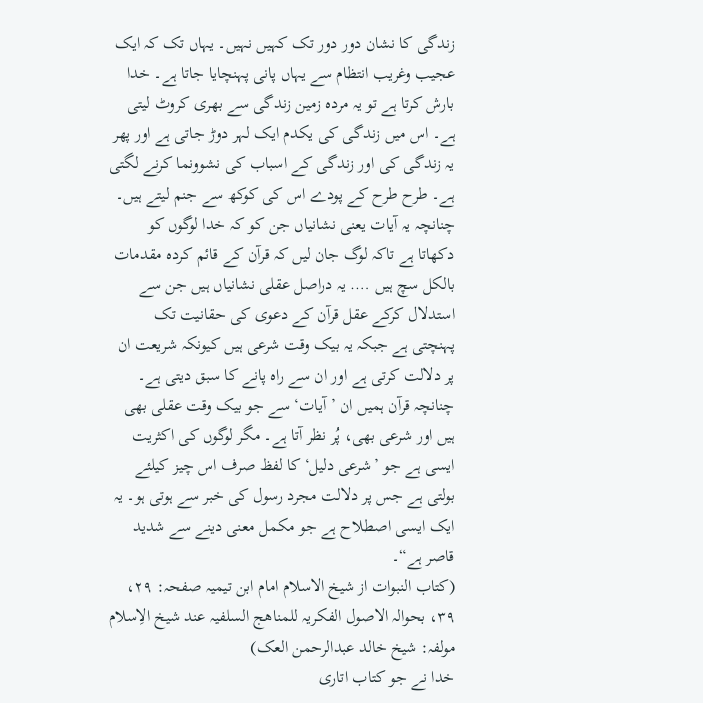زندگی کا نشان دور دور تک کہیں نہیں۔ یہاں تک کہ ایک عجیب وغریب انتظام سے یہاں پانی پہنچایا جاتا ہے۔ خدا بارش کرتا ہے تو یہ مردہ زمین زندگی سے بھری کروٹ لیتی ہے۔ اس میں زندگی کی یکدم ایک لہر دوڑ جاتی ہے اور پھر یہ زندگی کی اور زندگی کے اسباب کی نشوونما کرنے لگتی ہے۔ طرح طرح کے پودے اس کی کوکھ سے جنم لیتے ہیں۔
چنانچہ یہ آیات یعنی نشانیاں جن کو کہ خدا لوگوں کو دکھاتا ہے تاکہ لوگ جان لیں کہ قرآن کے قائم کردہ مقدمات بالکل سچ ہیں …. یہ دراصل عقلی نشانیاں ہیں جن سے استدلال کرکے عقل قرآن کے دعوی کی حقانیت تک پہنچتی ہے جبکہ یہ بیک وقت شرعی ہیں کیونکہ شریعت ان پر دلالت کرتی ہے اور ان سے راہ پانے کا سبق دیتی ہے۔
چنانچہ قرآن ہمیں ان ’آیات‘ سے جو بیک وقت عقلی بھی ہیں اور شرعی بھی، پُر نظر آتا ہے۔ مگر لوگوں کی اکثریت ایسی ہے جو ’شرعی دلیل‘ کا لفظ صرف اس چیز کیلئے بولتی ہے جس پر دلالت مجرد رسول کی خبر سے ہوتی ہو۔ یہ ایک ایسی اصطلاح ہے جو مکمل معنی دینے سے شدید قاصر ہے“۔
(کتاب النبوات از شیخ الاسلام امام ابن تیمیہ صفحہ: ٢٩، ٣٩، بحوالہ الاصول الفکریہ للمناھج السلفیہ عند شیخ الاِسلام مولفہ: شیخ خالد عبدالرحمن العک)
خدا نے جو کتاب اتاری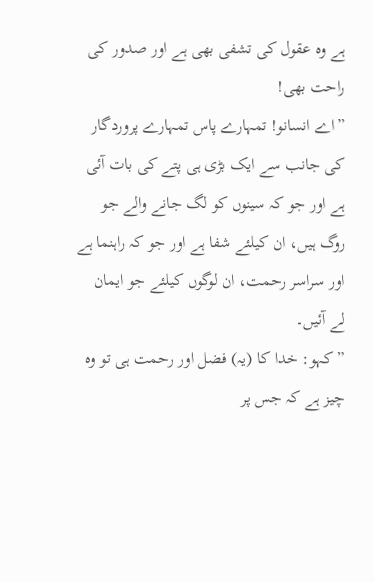ہے وہ عقول کی تشفی بھی ہے اور صدور کی راحت بھی!
”اے انسانو! تمہارے پاس تمہارے پروردگار کی جانب سے ایک بڑی ہی پتے کی بات آئی ہے اور جو کہ سینوں کو لگ جانے والے جو روگ ہیں، ان کیلئے شفا ہے اور جو کہ راہنما ہے اور سراسر رحمت، ان لوگوں کیلئے جو ایمان لے آئیں۔
”کہو: خدا کا (یہ) فضل اور رحمت ہی تو وہ چیز ہے کہ جس پر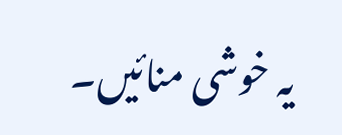یہ خوشی منائیں۔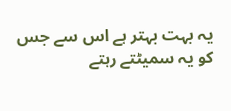یہ بہت بہتر ہے اس سے جس کو یہ سمیٹتے رہتے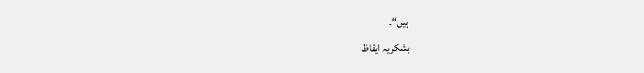ہیں“۔
بشکریہ ایقاظ